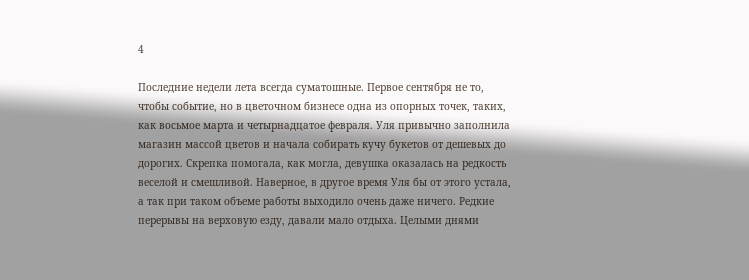4

Последние недели лета всегда суматошные. Первое сентября не то, чтобы событие, но в цветочном бизнесе одна из опорных точек, таких, как восьмое марта и четырнадцатое февраля. Уля привычно заполнила магазин массой цветов и начала собирать кучу букетов от дешевых до дорогих. Скрепка помогала, как могла, девушка оказалась на редкость веселой и смешливой. Наверное, в другое время Уля бы от этого устала, а так при таком объеме работы выходило очень даже ничего. Редкие перерывы на верховую езду, давали мало отдыха. Целыми днями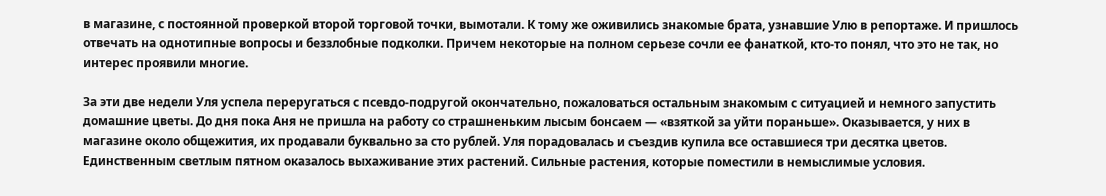в магазине, с постоянной проверкой второй торговой точки, вымотали. К тому же оживились знакомые брата, узнавшие Улю в репортаже. И пришлось отвечать на однотипные вопросы и беззлобные подколки. Причем некоторые на полном серьезе сочли ее фанаткой, кто-то понял, что это не так, но интерес проявили многие.

За эти две недели Уля успела переругаться с псевдо-подругой окончательно, пожаловаться остальным знакомым с ситуацией и немного запустить домашние цветы. До дня пока Аня не пришла на работу со страшненьким лысым бонсаем — «взяткой за уйти пораньше». Оказывается, у них в магазине около общежития, их продавали буквально за сто рублей. Уля порадовалась и съездив купила все оставшиеся три десятка цветов. Единственным светлым пятном оказалось выхаживание этих растений. Сильные растения, которые поместили в немыслимые условия.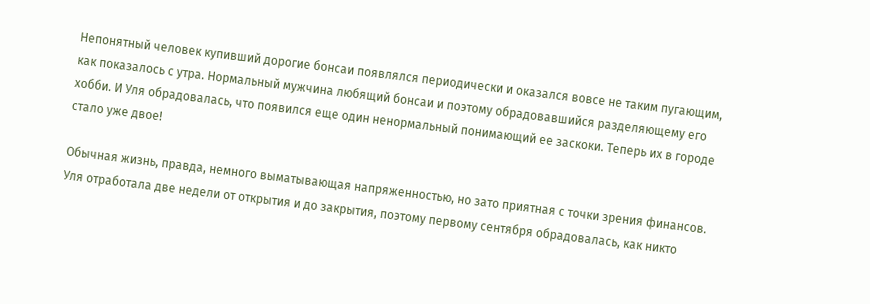Непонятный человек купивший дорогие бонсаи появлялся периодически и оказался вовсе не таким пугающим, как показалось с утра. Нормальный мужчина любящий бонсаи и поэтому обрадовавшийся разделяющему его хобби. И Уля обрадовалась, что появился еще один ненормальный понимающий ее заскоки. Теперь их в городе стало уже двое!

Обычная жизнь, правда, немного выматывающая напряженностью, но зато приятная с точки зрения финансов. Уля отработала две недели от открытия и до закрытия, поэтому первому сентября обрадовалась, как никто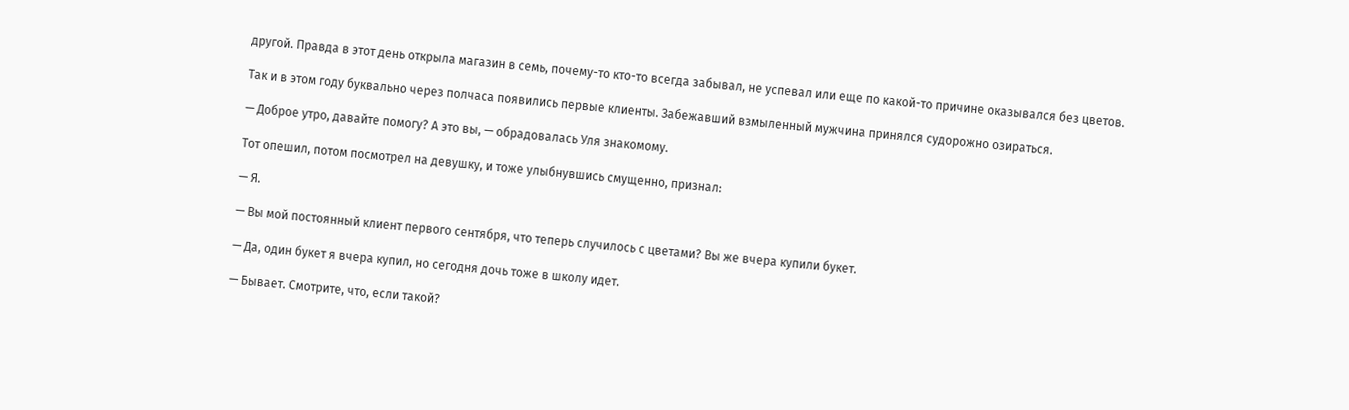другой. Правда в этот день открыла магазин в семь, почему-то кто-то всегда забывал, не успевал или еще по какой-то причине оказывался без цветов.

Так и в этом году буквально через полчаса появились первые клиенты. Забежавший взмыленный мужчина принялся судорожно озираться.

— Доброе утро, давайте помогу? А это вы, — обрадовалась Уля знакомому.

Тот опешил, потом посмотрел на девушку, и тоже улыбнувшись смущенно, признал:

— Я.

— Вы мой постоянный клиент первого сентября, что теперь случилось с цветами? Вы же вчера купили букет.

— Да, один букет я вчера купил, но сегодня дочь тоже в школу идет.

— Бывает. Смотрите, что, если такой?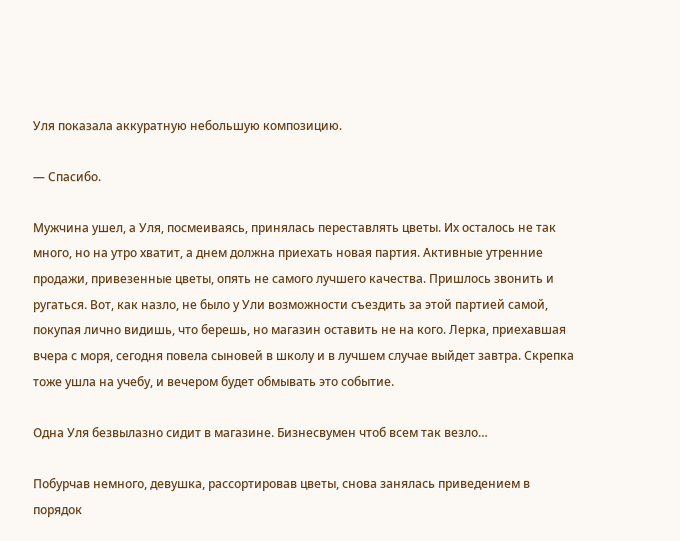Уля показала аккуратную небольшую композицию.

— Спасибо.

Мужчина ушел, а Уля, посмеиваясь, принялась переставлять цветы. Их осталось не так много, но на утро хватит, а днем должна приехать новая партия. Активные утренние продажи, привезенные цветы, опять не самого лучшего качества. Пришлось звонить и ругаться. Вот, как назло, не было у Ули возможности съездить за этой партией самой, покупая лично видишь, что берешь, но магазин оставить не на кого. Лерка, приехавшая вчера с моря, сегодня повела сыновей в школу и в лучшем случае выйдет завтра. Скрепка тоже ушла на учебу, и вечером будет обмывать это событие.

Одна Уля безвылазно сидит в магазине. Бизнесвумен чтоб всем так везло…

Побурчав немного, девушка, рассортировав цветы, снова занялась приведением в порядок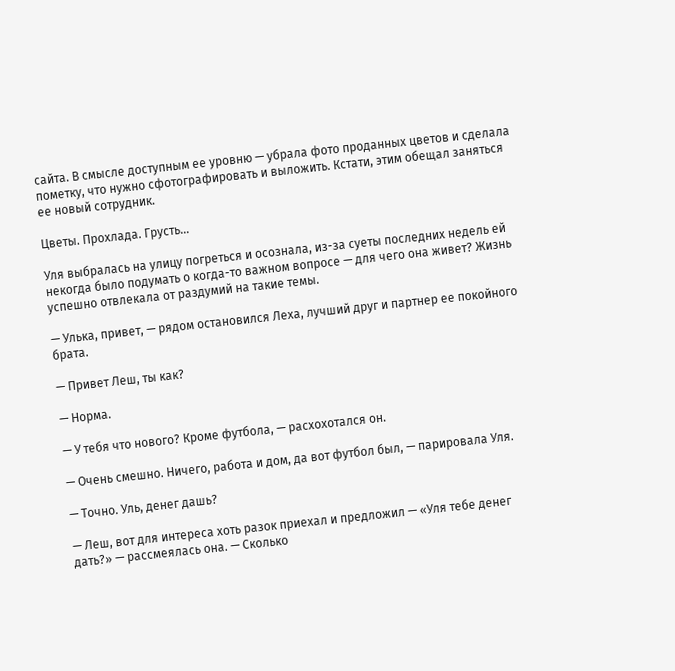сайта. В смысле доступным ее уровню — убрала фото проданных цветов и сделала пометку, что нужно сфотографировать и выложить. Кстати, этим обещал заняться ее новый сотрудник.

Цветы. Прохлада. Грусть…

Уля выбралась на улицу погреться и осознала, из-за суеты последних недель ей некогда было подумать о когда-то важном вопросе — для чего она живет? Жизнь успешно отвлекала от раздумий на такие темы.

— Улька, привет, — рядом остановился Леха, лучший друг и партнер ее покойного брата.

— Привет Леш, ты как?

— Норма.

— У тебя что нового? Кроме футбола, — расхохотался он.

— Очень смешно. Ничего, работа и дом, да вот футбол был, — парировала Уля.

— Точно. Уль, денег дашь?

— Леш, вот для интереса хоть разок приехал и предложил — «Уля тебе денег дать?» — рассмеялась она. — Сколько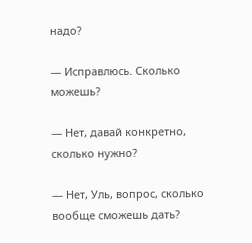надо?

— Исправлюсь. Сколько можешь?

— Нет, давай конкретно, сколько нужно?

— Нет, Уль, вопрос, сколько вообще сможешь дать?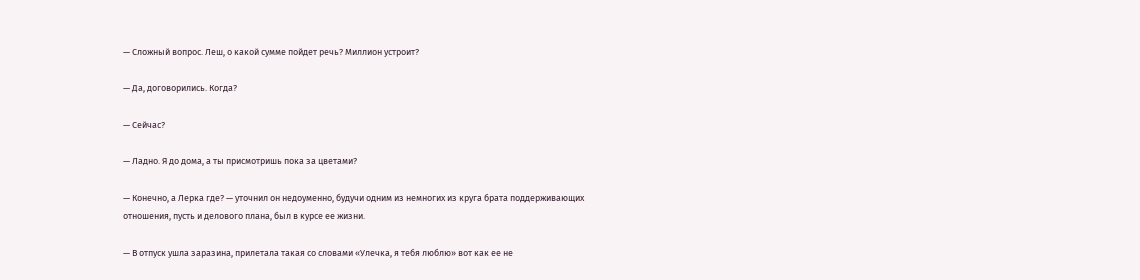— Сложный вопрос. Леш, о какой сумме пойдет речь? Миллион устроит?

— Да, договорились. Когда?

— Сейчас?

— Ладно. Я до дома, а ты присмотришь пока за цветами?

— Конечно, а Лерка где? — уточнил он недоуменно, будучи одним из немногих из круга брата поддерживающих отношения, пусть и делового плана, был в курсе ее жизни.

— В отпуск ушла заразина, прилетала такая со словами «Улечка, я тебя люблю» вот как ее не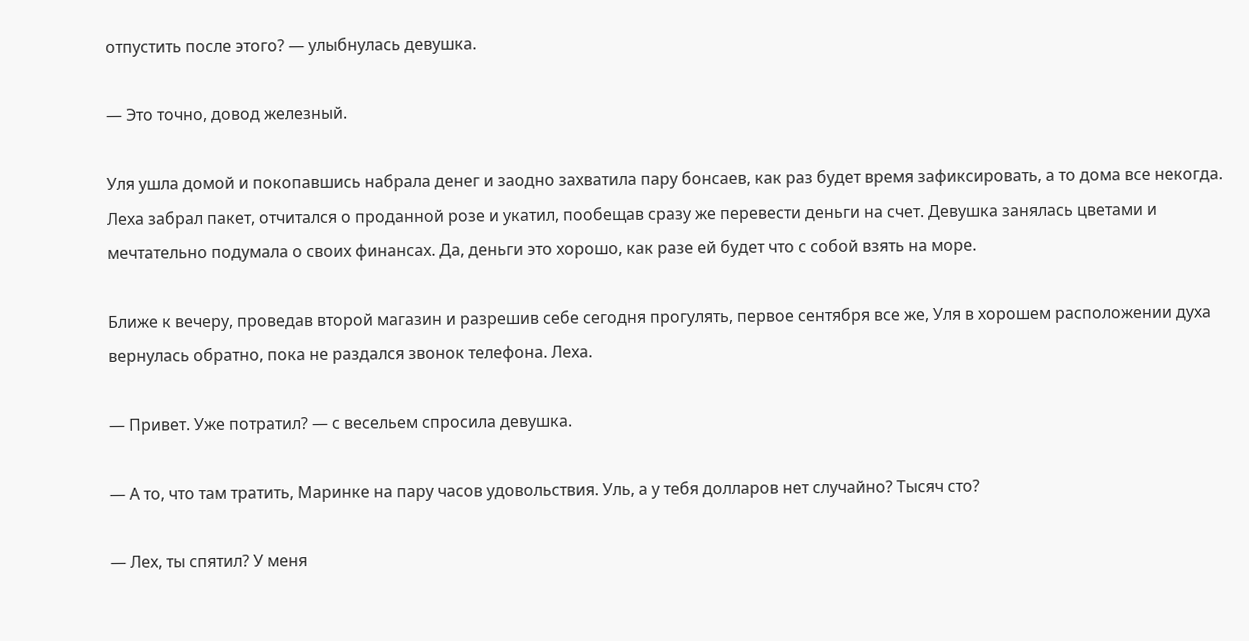отпустить после этого? — улыбнулась девушка.

— Это точно, довод железный.

Уля ушла домой и покопавшись набрала денег и заодно захватила пару бонсаев, как раз будет время зафиксировать, а то дома все некогда. Леха забрал пакет, отчитался о проданной розе и укатил, пообещав сразу же перевести деньги на счет. Девушка занялась цветами и мечтательно подумала о своих финансах. Да, деньги это хорошо, как разе ей будет что с собой взять на море.

Ближе к вечеру, проведав второй магазин и разрешив себе сегодня прогулять, первое сентября все же, Уля в хорошем расположении духа вернулась обратно, пока не раздался звонок телефона. Леха.

— Привет. Уже потратил? — с весельем спросила девушка.

— А то, что там тратить, Маринке на пару часов удовольствия. Уль, а у тебя долларов нет случайно? Тысяч сто?

— Лех, ты спятил? У меня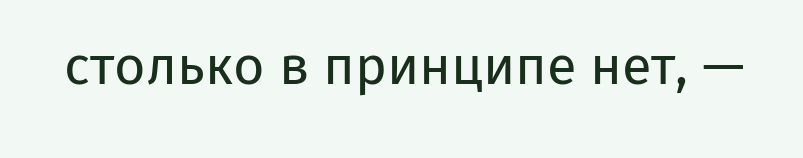столько в принципе нет, —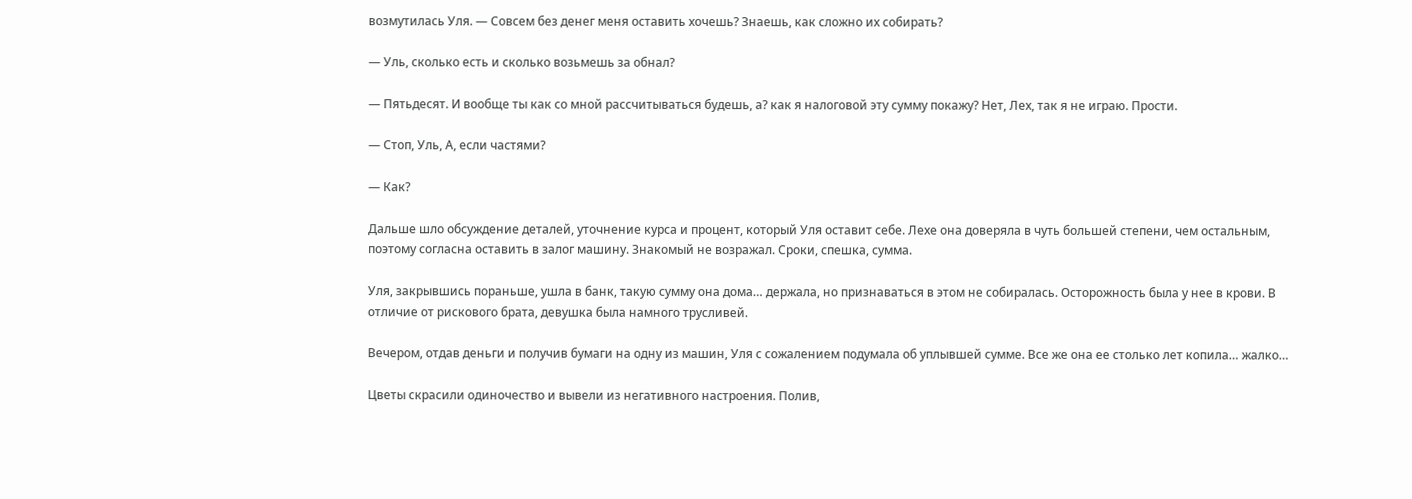возмутилась Уля. — Совсем без денег меня оставить хочешь? Знаешь, как сложно их собирать?

— Уль, сколько есть и сколько возьмешь за обнал?

— Пятьдесят. И вообще ты как со мной рассчитываться будешь, а? как я налоговой эту сумму покажу? Нет, Лех, так я не играю. Прости.

— Стоп, Уль, А, если частями?

— Как?

Дальше шло обсуждение деталей, уточнение курса и процент, который Уля оставит себе. Лехе она доверяла в чуть большей степени, чем остальным, поэтому согласна оставить в залог машину. Знакомый не возражал. Сроки, спешка, сумма.

Уля, закрывшись пораньше, ушла в банк, такую сумму она дома… держала, но признаваться в этом не собиралась. Осторожность была у нее в крови. В отличие от рискового брата, девушка была намного трусливей.

Вечером, отдав деньги и получив бумаги на одну из машин, Уля с сожалением подумала об уплывшей сумме. Все же она ее столько лет копила… жалко…

Цветы скрасили одиночество и вывели из негативного настроения. Полив,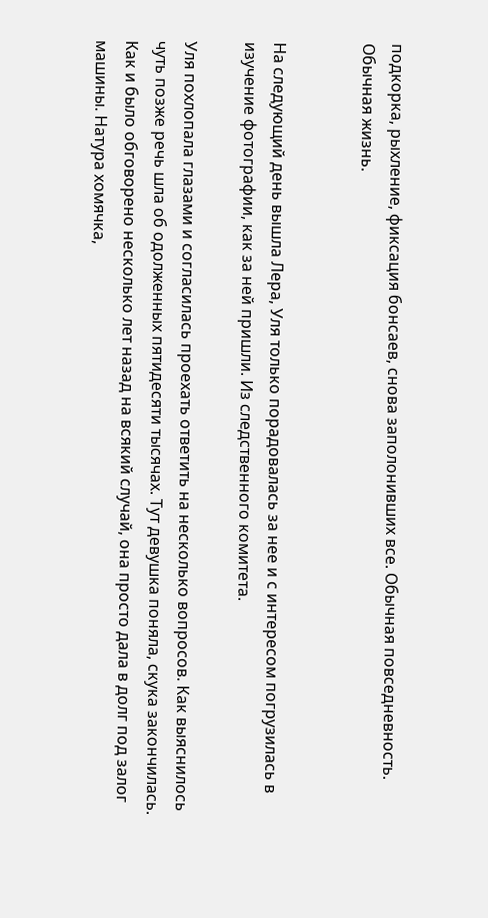подкорка, рыхление, фиксация бонсаев, снова заполонивших все. Обычная повседневность. Обычная жизнь.


На следующий день вышла Лера, Уля только порадовалась за нее и с интересом погрузилась в изучение фотографии, как за ней пришли. Из следственного комитета.

Уля похлопала глазами и согласилась проехать ответить на несколько вопросов. Как выяснилось чуть позже речь шла об одолженных пятидесяти тысячах. Тут девушка поняла, скука закончилась. Как и было обговорено несколько лет назад на всякий случай, она просто дала в долг под залог машины. Натура хомячка,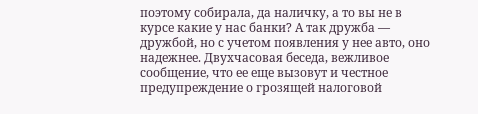поэтому собирала, да наличку, а то вы не в курсе какие у нас банки? А так дружба — дружбой, но с учетом появления у нее авто, оно надежнее. Двухчасовая беседа, вежливое сообщение, что ее еще вызовут и честное предупреждение о грозящей налоговой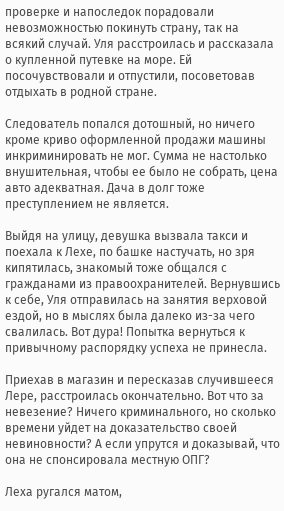проверке и напоследок порадовали невозможностью покинуть страну, так на всякий случай. Уля расстроилась и рассказала о купленной путевке на море. Ей посочувствовали и отпустили, посоветовав отдыхать в родной стране.

Следователь попался дотошный, но ничего кроме криво оформленной продажи машины инкриминировать не мог. Сумма не настолько внушительная, чтобы ее было не собрать, цена авто адекватная. Дача в долг тоже преступлением не является.

Выйдя на улицу, девушка вызвала такси и поехала к Лехе, по башке настучать, но зря кипятилась, знакомый тоже общался с гражданами из правоохранителей. Вернувшись к себе, Уля отправилась на занятия верховой ездой, но в мыслях была далеко из-за чего свалилась. Вот дура! Попытка вернуться к привычному распорядку успеха не принесла.

Приехав в магазин и пересказав случившееся Лере, расстроилась окончательно. Вот что за невезение? Ничего криминального, но сколько времени уйдет на доказательство своей невиновности? А если упрутся и доказывай, что она не спонсировала местную ОПГ?

Леха ругался матом,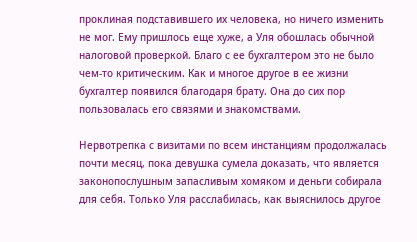проклиная подставившего их человека, но ничего изменить не мог. Ему пришлось еще хуже, а Уля обошлась обычной налоговой проверкой. Благо с ее бухгалтером это не было чем-то критическим. Как и многое другое в ее жизни бухгалтер появился благодаря брату. Она до сих пор пользовалась его связями и знакомствами.

Нервотрепка с визитами по всем инстанциям продолжалась почти месяц, пока девушка сумела доказать, что является законопослушным запасливым хомяком и деньги собирала для себя. Только Уля расслабилась, как выяснилось другое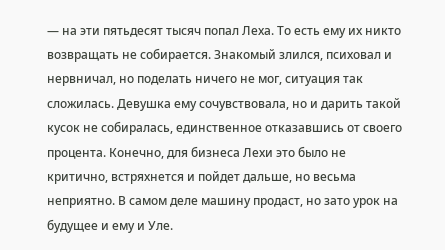— на эти пятьдесят тысяч попал Леха. То есть ему их никто возвращать не собирается. Знакомый злился, психовал и нервничал, но поделать ничего не мог, ситуация так сложилась. Девушка ему сочувствовала, но и дарить такой кусок не собиралась, единственное отказавшись от своего процента. Конечно, для бизнеса Лехи это было не критично, встряхнется и пойдет дальше, но весьма неприятно. В самом деле машину продаст, но зато урок на будущее и ему и Уле.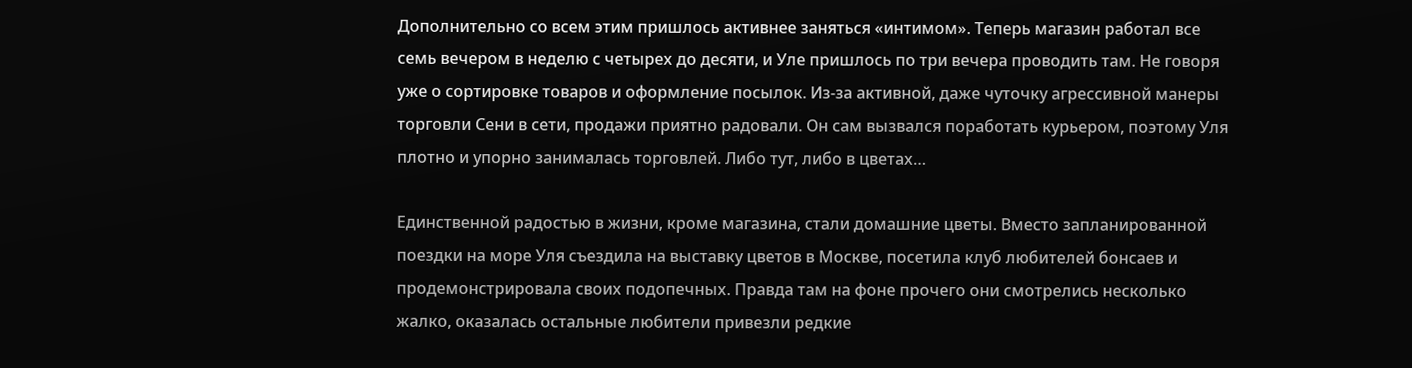Дополнительно со всем этим пришлось активнее заняться «интимом». Теперь магазин работал все семь вечером в неделю с четырех до десяти, и Уле пришлось по три вечера проводить там. Не говоря уже о сортировке товаров и оформление посылок. Из-за активной, даже чуточку агрессивной манеры торговли Сени в сети, продажи приятно радовали. Он сам вызвался поработать курьером, поэтому Уля плотно и упорно занималась торговлей. Либо тут, либо в цветах…

Единственной радостью в жизни, кроме магазина, стали домашние цветы. Вместо запланированной поездки на море Уля съездила на выставку цветов в Москве, посетила клуб любителей бонсаев и продемонстрировала своих подопечных. Правда там на фоне прочего они смотрелись несколько жалко, оказалась остальные любители привезли редкие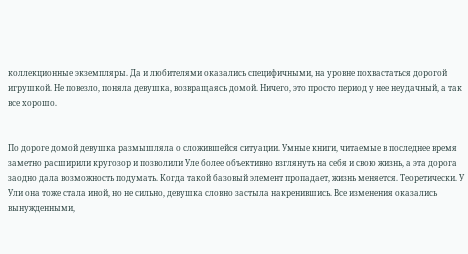коллекционные экземпляры. Да и любителями оказались специфичными, на уровне похвастаться дорогой игрушкой. Не повезло, поняла девушка, возвращаясь домой. Ничего, это просто период у нее неудачный, а так все хорошо.


По дороге домой девушка размышляла о сложившейся ситуации. Умные книги, читаемые в последнее время заметно расширили кругозор и позволили Уле более объективно взглянуть на себя и свою жизнь, а эта дорога заодно дала возможность подумать. Когда такой базовый элемент пропадает, жизнь меняется. Теоретически. У Ули она тоже стала иной, но не сильно, девушка словно застыла накренившись. Все изменения оказались вынужденными,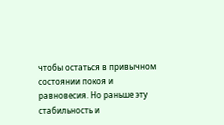чтобы остаться в привычном состоянии покоя и равновесия. Но раньше эту стабильность и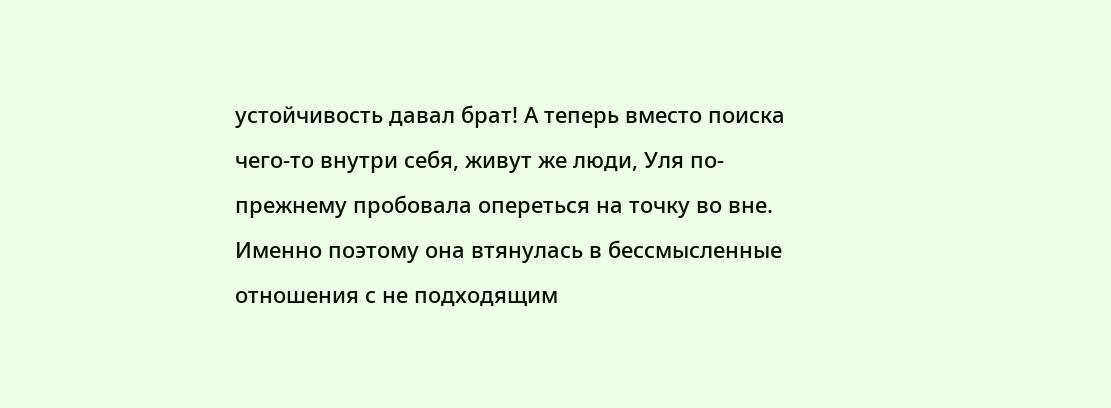устойчивость давал брат! А теперь вместо поиска чего-то внутри себя, живут же люди, Уля по-прежнему пробовала опереться на точку во вне. Именно поэтому она втянулась в бессмысленные отношения с не подходящим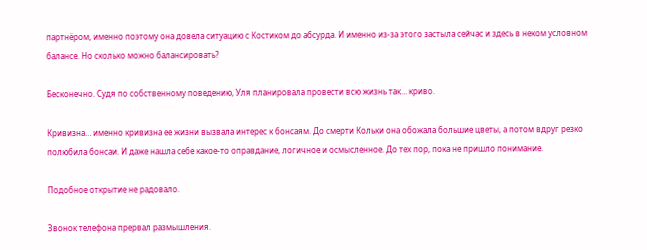партнёром, именно поэтому она довела ситуацию с Костиком до абсурда. И именно из-за этого застыла сейчас и здесь в неком условном балансе. Но сколько можно балансировать?

Бесконечно. Судя по собственному поведению, Уля планировала провести всю жизнь так… криво.

Кривизна… именно кривизна ее жизни вызвала интерес к бонсаям. До смерти Кольки она обожала большие цветы, а потом вдруг резко полюбила бонсаи. И даже нашла себе какое-то оправдание, логичное и осмысленное. До тех пор, пока не пришло понимание.

Подобное открытие не радовало.

Звонок телефона прервал размышления.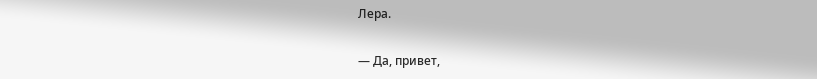Лера.

— Да, привет,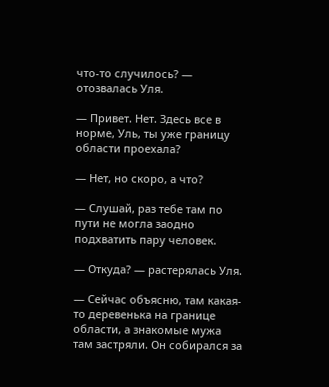что-то случилось? — отозвалась Уля.

— Привет. Нет. Здесь все в норме, Уль, ты уже границу области проехала?

— Нет, но скоро, а что?

— Слушай, раз тебе там по пути не могла заодно подхватить пару человек.

— Откуда? — растерялась Уля.

— Сейчас объясню, там какая-то деревенька на границе области, а знакомые мужа там застряли. Он собирался за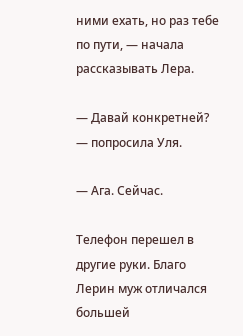ними ехать, но раз тебе по пути, — начала рассказывать Лера.

— Давай конкретней? — попросила Уля.

— Ага. Сейчас.

Телефон перешел в другие руки. Благо Лерин муж отличался большей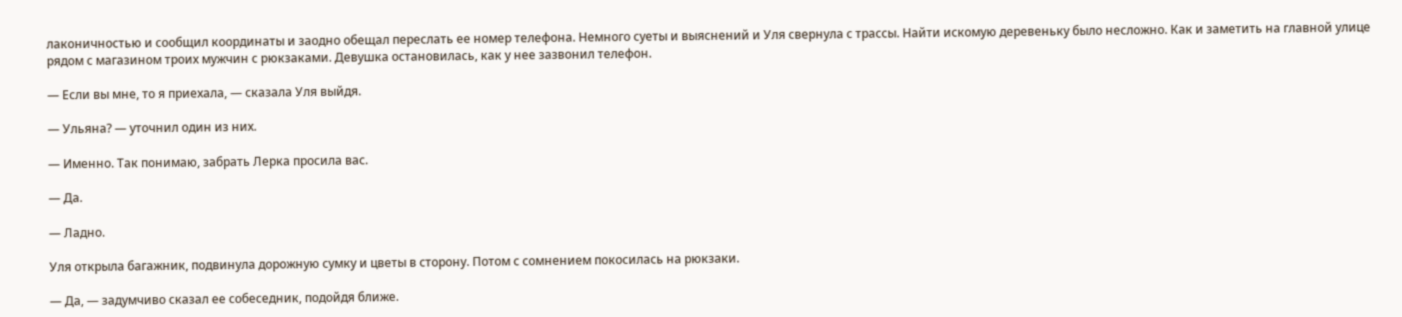лаконичностью и сообщил координаты и заодно обещал переслать ее номер телефона. Немного суеты и выяснений и Уля свернула с трассы. Найти искомую деревеньку было несложно. Как и заметить на главной улице рядом с магазином троих мужчин с рюкзаками. Девушка остановилась, как у нее зазвонил телефон.

— Если вы мне, то я приехала, — сказала Уля выйдя.

— Ульяна? — уточнил один из них.

— Именно. Так понимаю, забрать Лерка просила вас.

— Да.

— Ладно.

Уля открыла багажник, подвинула дорожную сумку и цветы в сторону. Потом с сомнением покосилась на рюкзаки.

— Да, — задумчиво сказал ее собеседник, подойдя ближе.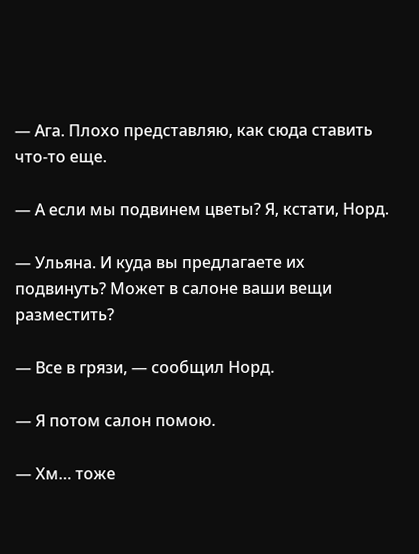— Ага. Плохо представляю, как сюда ставить что-то еще.

— А если мы подвинем цветы? Я, кстати, Норд.

— Ульяна. И куда вы предлагаете их подвинуть? Может в салоне ваши вещи разместить?

— Все в грязи, — сообщил Норд.

— Я потом салон помою.

— Хм… тоже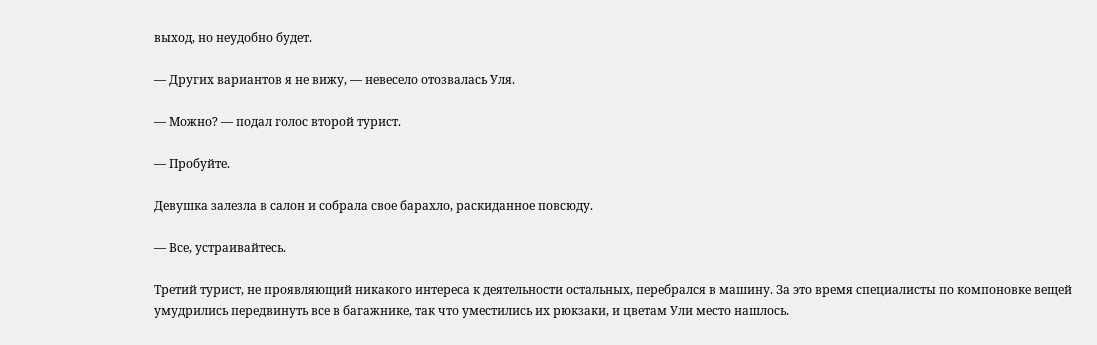выход, но неудобно будет.

— Других вариантов я не вижу, — невесело отозвалась Уля.

— Можно? — подал голос второй турист.

— Пробуйте.

Девушка залезла в салон и собрала свое барахло, раскиданное повсюду.

— Все, устраивайтесь.

Третий турист, не проявляющий никакого интереса к деятельности остальных, перебрался в машину. За это время специалисты по компоновке вещей умудрились передвинуть все в багажнике, так что уместились их рюкзаки, и цветам Ули место нашлось.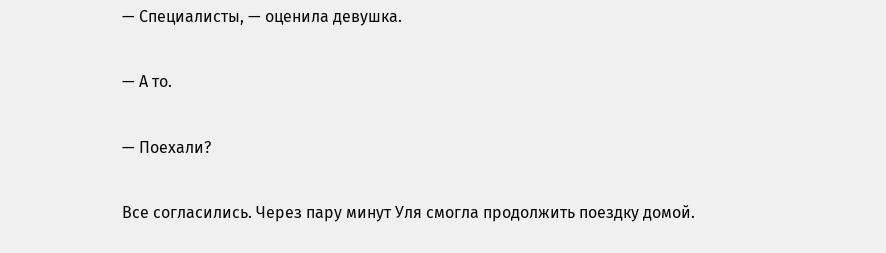— Специалисты, — оценила девушка.

— А то.

— Поехали?

Все согласились. Через пару минут Уля смогла продолжить поездку домой.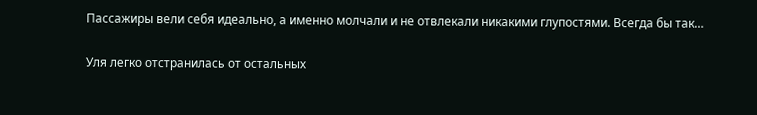Пассажиры вели себя идеально, а именно молчали и не отвлекали никакими глупостями. Всегда бы так…

Уля легко отстранилась от остальных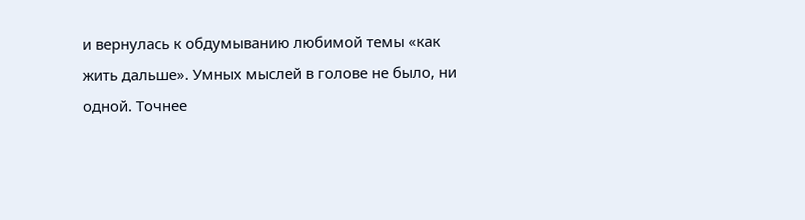и вернулась к обдумыванию любимой темы «как жить дальше». Умных мыслей в голове не было, ни одной. Точнее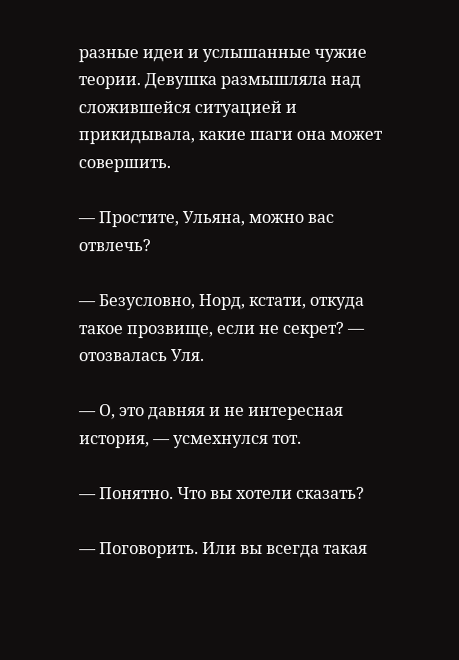разные идеи и услышанные чужие теории. Девушка размышляла над сложившейся ситуацией и прикидывала, какие шаги она может совершить.

— Простите, Ульяна, можно вас отвлечь?

— Безусловно, Норд, кстати, откуда такое прозвище, если не секрет? — отозвалась Уля.

— О, это давняя и не интересная история, — усмехнулся тот.

— Понятно. Что вы хотели сказать?

— Поговорить. Или вы всегда такая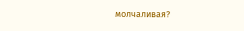молчаливая?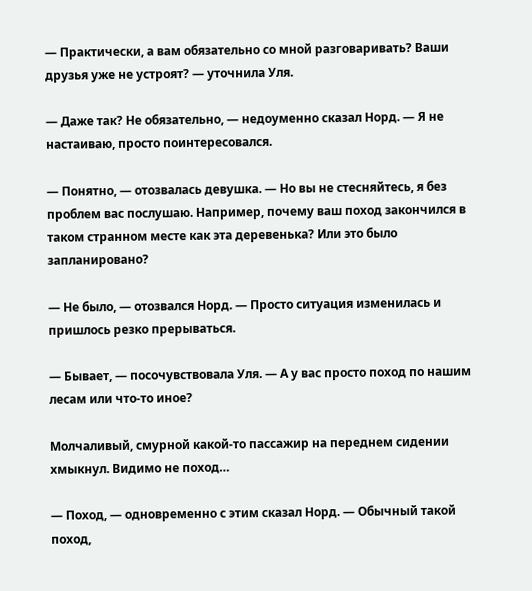— Практически, а вам обязательно со мной разговаривать? Ваши друзья уже не устроят? — уточнила Уля.

— Даже так? Не обязательно, — недоуменно сказал Норд. — Я не настаиваю, просто поинтересовался.

— Понятно, — отозвалась девушка. — Но вы не стесняйтесь, я без проблем вас послушаю. Например, почему ваш поход закончился в таком странном месте как эта деревенька? Или это было запланировано?

— Не было, — отозвался Норд. — Просто ситуация изменилась и пришлось резко прерываться.

— Бывает, — посочувствовала Уля. — А у вас просто поход по нашим лесам или что-то иное?

Молчаливый, смурной какой-то пассажир на переднем сидении хмыкнул. Видимо не поход…

— Поход, — одновременно с этим сказал Норд. — Обычный такой поход,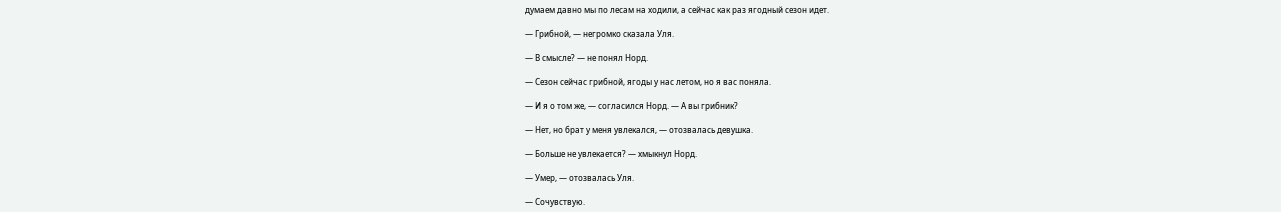думаем давно мы по лесам на ходили, а сейчас как раз ягодный сезон идет.

— Грибной, — негромко сказала Уля.

— В смысле? — не понял Норд.

— Сезон сейчас грибной, ягоды у нас летом, но я вас поняла.

— И я о том же, — согласился Норд. — А вы грибник?

— Нет, но брат у меня увлекался, — отозвалась девушка.

— Больше не увлекается? — хмыкнул Норд.

— Умер, — отозвалась Уля.

— Сочувствую.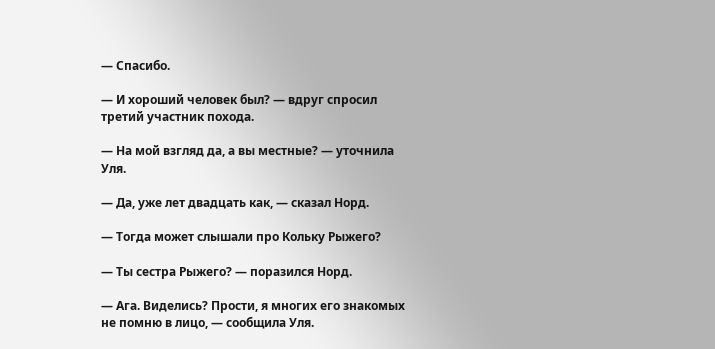— Спасибо.

— И хороший человек был? — вдруг спросил третий участник похода.

— На мой взгляд да, а вы местные? — уточнила Уля.

— Да, уже лет двадцать как, — сказал Норд.

— Тогда может слышали про Кольку Рыжего?

— Ты сестра Рыжего? — поразился Норд.

— Ага. Виделись? Прости, я многих его знакомых не помню в лицо, — сообщила Уля.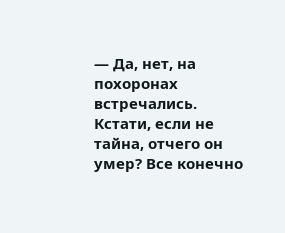— Да, нет, на похоронах встречались. Кстати, если не тайна, отчего он умер? Все конечно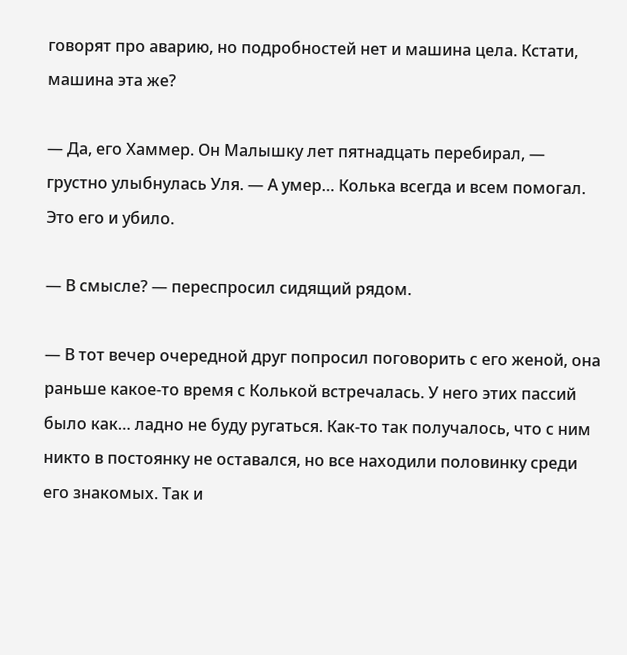говорят про аварию, но подробностей нет и машина цела. Кстати, машина эта же?

— Да, его Хаммер. Он Малышку лет пятнадцать перебирал, — грустно улыбнулась Уля. — А умер… Колька всегда и всем помогал. Это его и убило.

— В смысле? — переспросил сидящий рядом.

— В тот вечер очередной друг попросил поговорить с его женой, она раньше какое-то время с Колькой встречалась. У него этих пассий было как… ладно не буду ругаться. Как-то так получалось, что с ним никто в постоянку не оставался, но все находили половинку среди его знакомых. Так и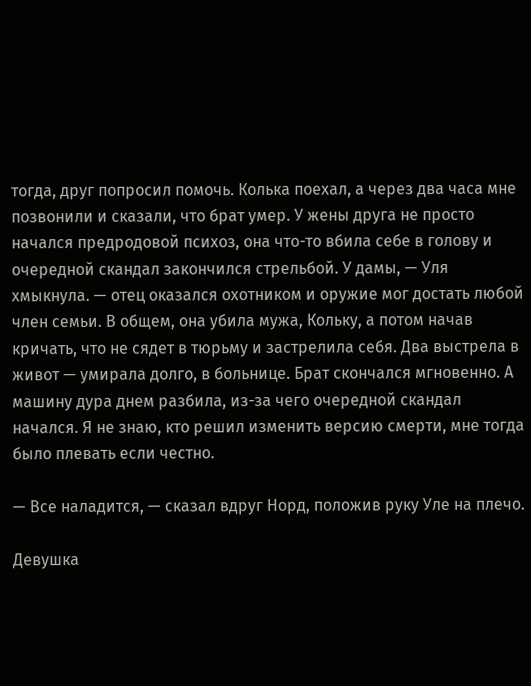тогда, друг попросил помочь. Колька поехал, а через два часа мне позвонили и сказали, что брат умер. У жены друга не просто начался предродовой психоз, она что-то вбила себе в голову и очередной скандал закончился стрельбой. У дамы, — Уля хмыкнула. — отец оказался охотником и оружие мог достать любой член семьи. В общем, она убила мужа, Кольку, а потом начав кричать, что не сядет в тюрьму и застрелила себя. Два выстрела в живот — умирала долго, в больнице. Брат скончался мгновенно. А машину дура днем разбила, из-за чего очередной скандал начался. Я не знаю, кто решил изменить версию смерти, мне тогда было плевать если честно.

— Все наладится, — сказал вдруг Норд, положив руку Уле на плечо.

Девушка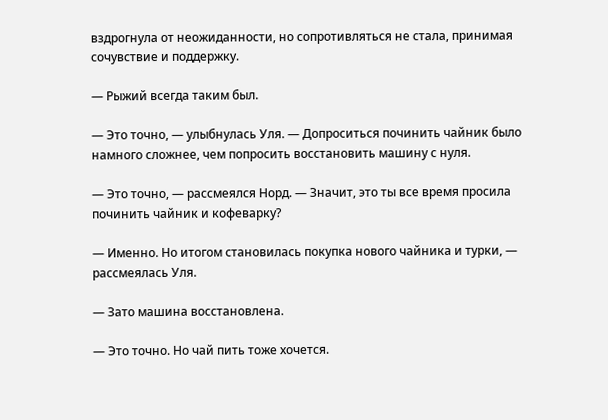вздрогнула от неожиданности, но сопротивляться не стала, принимая сочувствие и поддержку.

— Рыжий всегда таким был.

— Это точно, — улыбнулась Уля. — Допроситься починить чайник было намного сложнее, чем попросить восстановить машину с нуля.

— Это точно, — рассмеялся Норд. — Значит, это ты все время просила починить чайник и кофеварку?

— Именно. Но итогом становилась покупка нового чайника и турки, — рассмеялась Уля.

— Зато машина восстановлена.

— Это точно. Но чай пить тоже хочется.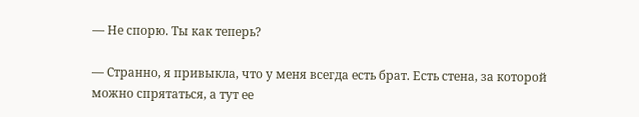— Не спорю. Ты как теперь?

— Странно, я привыкла, что у меня всегда есть брат. Есть стена, за которой можно спрятаться, а тут ее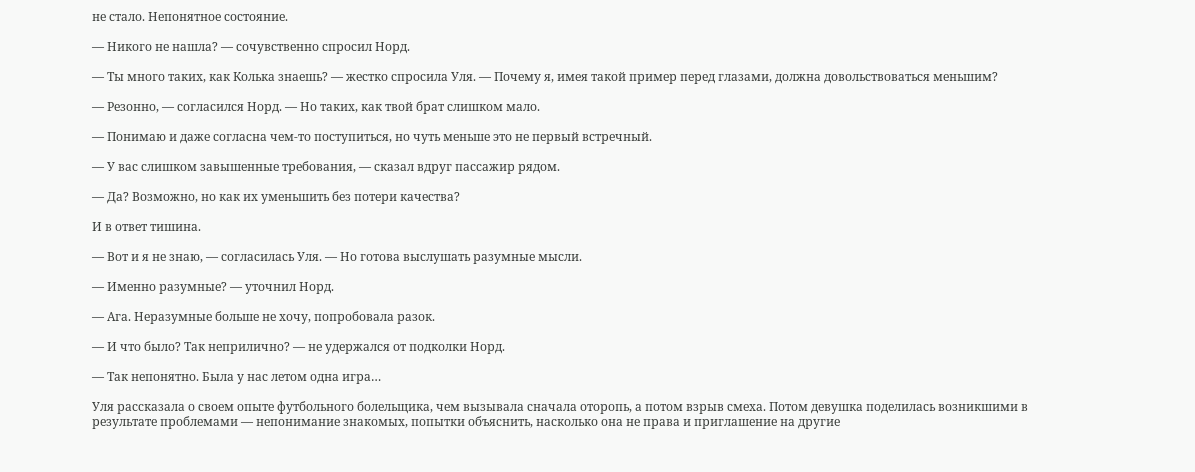не стало. Непонятное состояние.

— Никого не нашла? — сочувственно спросил Норд.

— Ты много таких, как Колька знаешь? — жестко спросила Уля. — Почему я, имея такой пример перед глазами, должна довольствоваться меньшим?

— Резонно, — согласился Норд. — Но таких, как твой брат слишком мало.

— Понимаю и даже согласна чем-то поступиться, но чуть меньше это не первый встречный.

— У вас слишком завышенные требования, — сказал вдруг пассажир рядом.

— Да? Возможно, но как их уменьшить без потери качества?

И в ответ тишина.

— Вот и я не знаю, — согласилась Уля. — Но готова выслушать разумные мысли.

— Именно разумные? — уточнил Норд.

— Ага. Неразумные больше не хочу, попробовала разок.

— И что было? Так неприлично? — не удержался от подколки Норд.

— Так непонятно. Была у нас летом одна игра…

Уля рассказала о своем опыте футбольного болельщика, чем вызывала сначала оторопь, а потом взрыв смеха. Потом девушка поделилась возникшими в результате проблемами — непонимание знакомых, попытки объяснить, насколько она не права и приглашение на другие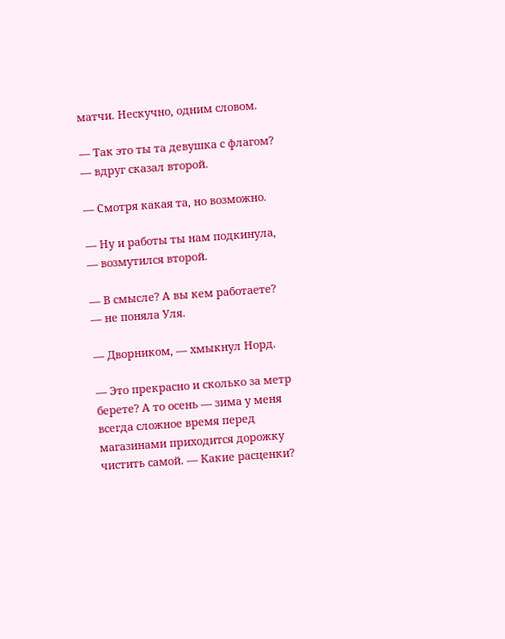матчи. Нескучно, одним словом.

— Так это ты та девушка с флагом? — вдруг сказал второй.

— Смотря какая та, но возможно.

— Ну и работы ты нам подкинула, — возмутился второй.

— В смысле? А вы кем работаете? — не поняла Уля.

— Дворником, — хмыкнул Норд.

— Это прекрасно и сколько за метр берете? А то осень — зима у меня всегда сложное время перед магазинами приходится дорожку чистить самой. — Какие расценки?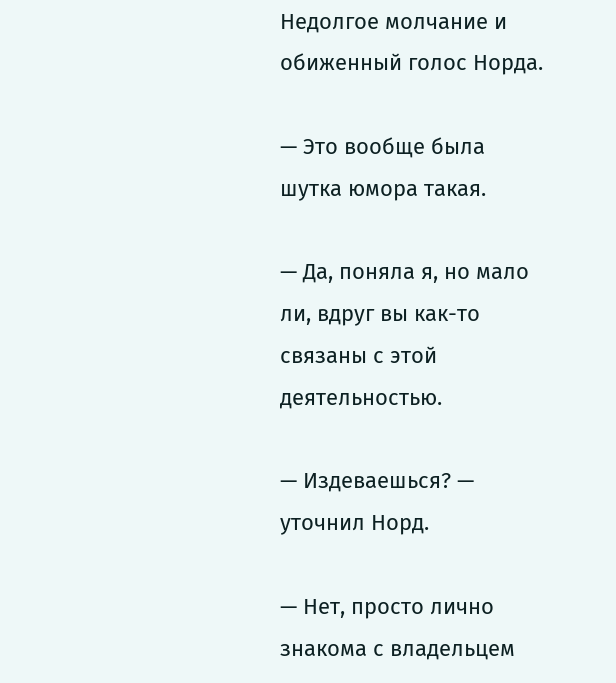Недолгое молчание и обиженный голос Норда.

— Это вообще была шутка юмора такая.

— Да, поняла я, но мало ли, вдруг вы как-то связаны с этой деятельностью.

— Издеваешься? — уточнил Норд.

— Нет, просто лично знакома с владельцем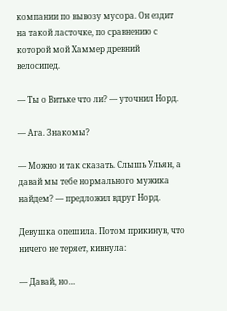компании по вывозу мусора. Он ездит на такой ласточке, по сравнению с которой мой Хаммер древний велосипед.

— Ты о Витьке что ли? — уточнил Норд.

— Ага. Знакомы?

— Можно и так сказать. Слышь Ульян, а давай мы тебе нормального мужика найдем? — предложил вдруг Норд.

Девушка опешила. Потом прикинув, что ничего не теряет, кивнула:

— Давай, но…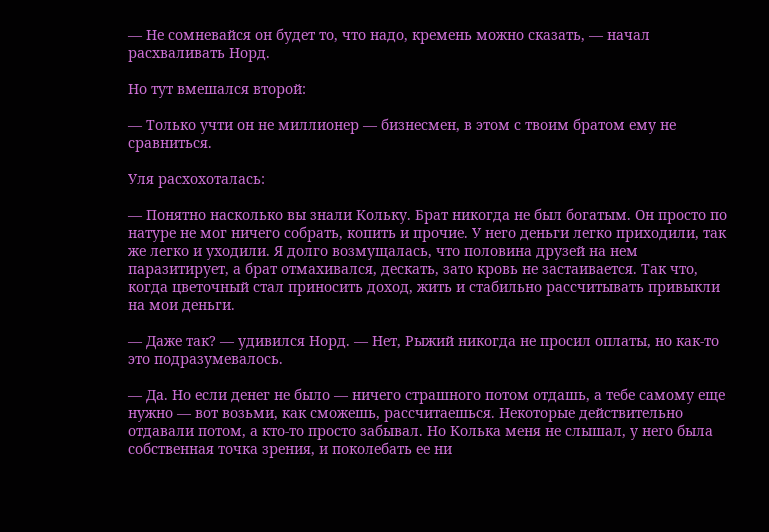— Не сомневайся он будет то, что надо, кремень можно сказать, — начал расхваливать Норд.

Но тут вмешался второй:

— Только учти он не миллионер — бизнесмен, в этом с твоим братом ему не сравниться.

Уля расхохоталась:

— Понятно насколько вы знали Кольку. Брат никогда не был богатым. Он просто по натуре не мог ничего собрать, копить и прочие. У него деньги легко приходили, так же легко и уходили. Я долго возмущалась, что половина друзей на нем паразитирует, а брат отмахивался, дескать, зато кровь не застаивается. Так что, когда цветочный стал приносить доход, жить и стабильно рассчитывать привыкли на мои деньги.

— Даже так? — удивился Норд. — Нет, Рыжий никогда не просил оплаты, но как-то это подразумевалось.

— Да. Но если денег не было — ничего страшного потом отдашь, а тебе самому еще нужно — вот возьми, как сможешь, рассчитаешься. Некоторые действительно отдавали потом, а кто-то просто забывал. Но Колька меня не слышал, у него была собственная точка зрения, и поколебать ее ни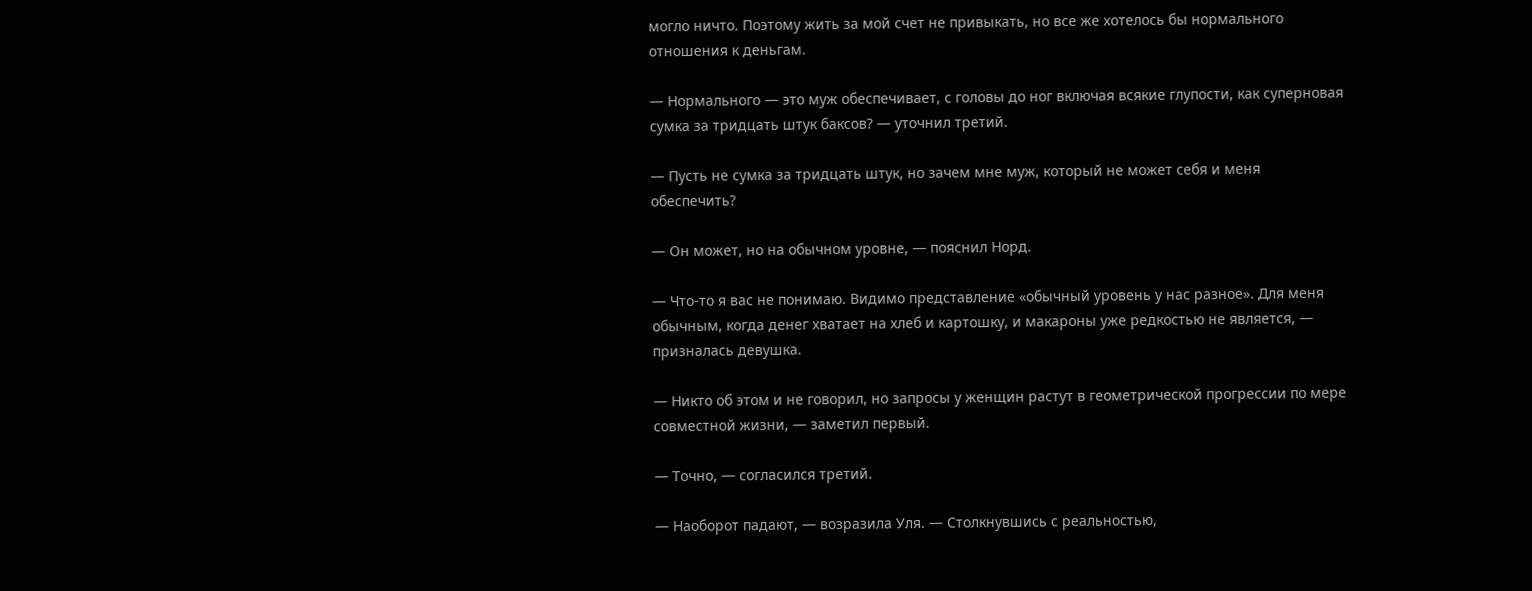могло ничто. Поэтому жить за мой счет не привыкать, но все же хотелось бы нормального отношения к деньгам.

— Нормального — это муж обеспечивает, с головы до ног включая всякие глупости, как суперновая сумка за тридцать штук баксов? — уточнил третий.

— Пусть не сумка за тридцать штук, но зачем мне муж, который не может себя и меня обеспечить?

— Он может, но на обычном уровне, — пояснил Норд.

— Что-то я вас не понимаю. Видимо представление «обычный уровень у нас разное». Для меня обычным, когда денег хватает на хлеб и картошку, и макароны уже редкостью не является, — призналась девушка.

— Никто об этом и не говорил, но запросы у женщин растут в геометрической прогрессии по мере совместной жизни, — заметил первый.

— Точно, — согласился третий.

— Наоборот падают, — возразила Уля. — Столкнувшись с реальностью,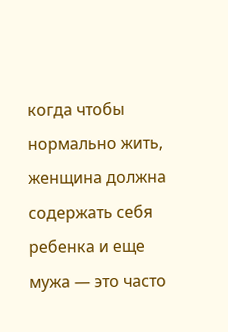когда чтобы нормально жить, женщина должна содержать себя ребенка и еще мужа — это часто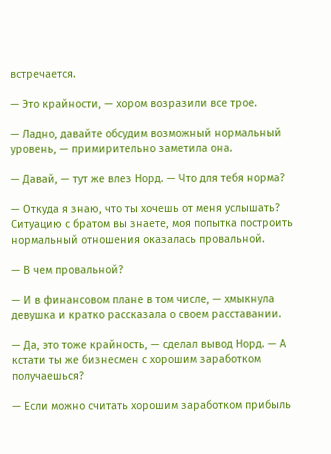встречается.

— Это крайности, — хором возразили все трое.

— Ладно, давайте обсудим возможный нормальный уровень, — примирительно заметила она.

— Давай, — тут же влез Норд. — Что для тебя норма?

— Откуда я знаю, что ты хочешь от меня услышать? Ситуацию с братом вы знаете, моя попытка построить нормальный отношения оказалась провальной.

— В чем провальной?

— И в финансовом плане в том числе, — хмыкнула девушка и кратко рассказала о своем расставании.

— Да, это тоже крайность, — сделал вывод Норд. — А кстати ты же бизнесмен с хорошим заработком получаешься?

— Если можно считать хорошим заработком прибыль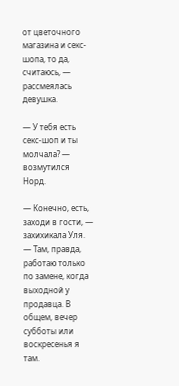от цветочного магазина и секс-шопа, то да, считаюсь, — рассмеялась девушка.

— У тебя есть секс-шоп и ты молчала? — возмутился Норд.

— Конечно, есть, заходи в гости, — захихикала Уля. — Там, правда, работаю только по замене, когда выходной у продавца. В общем, вечер субботы или воскресенья я там.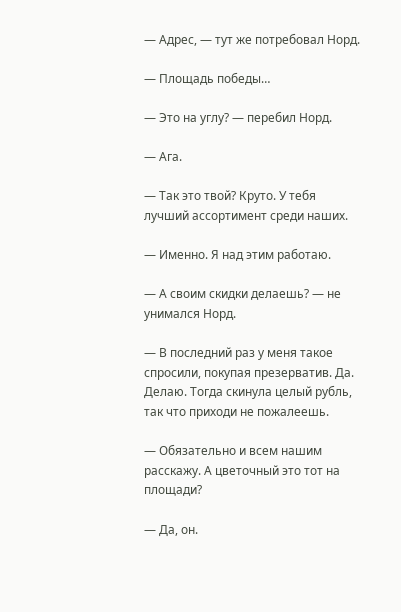— Адрес, — тут же потребовал Норд.

— Площадь победы…

— Это на углу? — перебил Норд.

— Ага.

— Так это твой? Круто. У тебя лучший ассортимент среди наших.

— Именно. Я над этим работаю.

— А своим скидки делаешь? — не унимался Норд.

— В последний раз у меня такое спросили, покупая презерватив. Да. Делаю. Тогда скинула целый рубль, так что приходи не пожалеешь.

— Обязательно и всем нашим расскажу. А цветочный это тот на площади?

— Да, он.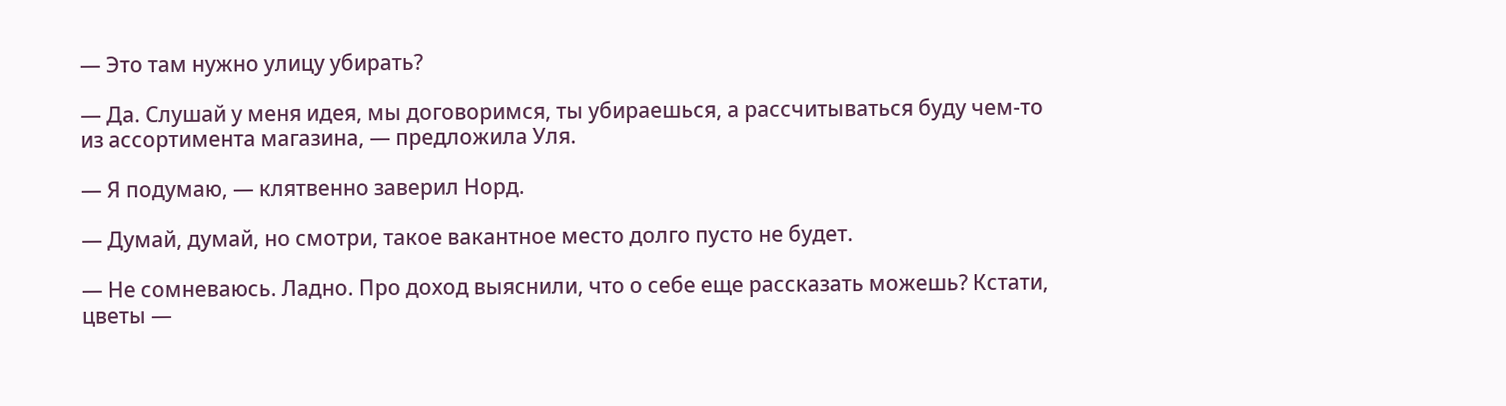— Это там нужно улицу убирать?

— Да. Слушай у меня идея, мы договоримся, ты убираешься, а рассчитываться буду чем-то из ассортимента магазина, — предложила Уля.

— Я подумаю, — клятвенно заверил Норд.

— Думай, думай, но смотри, такое вакантное место долго пусто не будет.

— Не сомневаюсь. Ладно. Про доход выяснили, что о себе еще рассказать можешь? Кстати, цветы —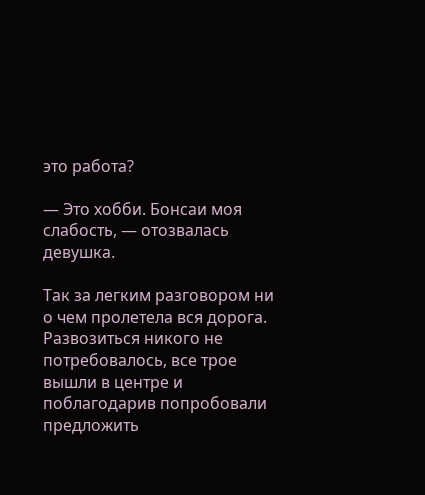это работа?

— Это хобби. Бонсаи моя слабость, — отозвалась девушка.

Так за легким разговором ни о чем пролетела вся дорога. Развозиться никого не потребовалось, все трое вышли в центре и поблагодарив попробовали предложить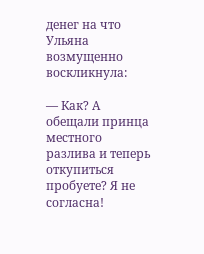денег на что Ульяна возмущенно воскликнула:

— Как? А обещали принца местного разлива и теперь откупиться пробуете? Я не согласна!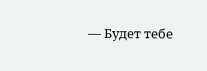— Будет тебе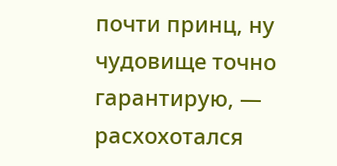почти принц, ну чудовище точно гарантирую, — расхохотался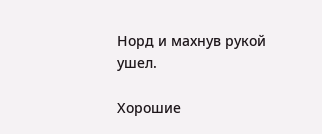Норд и махнув рукой ушел.

Хорошие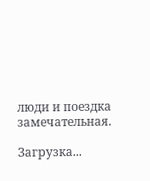люди и поездка замечательная.

Загрузка...